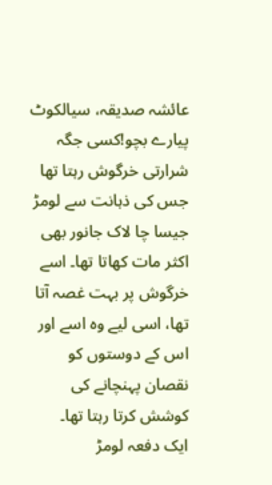عائشہ صدیقہ، سیالکوٹ
پیارے بچو!کسی جگہ شرارتی خرگوش رہتا تھا جس کی ذہانت سے لومڑ جیسا چا لاک جانور بھی اکثر مات کھاتا تھا۔ اسے خرگوش پر بہت غصہ آتا تھا، اسی لیے وہ اسے اور اس کے دوستوں کو نقصان پہنچانے کی کوشش کرتا رہتا تھا۔
ایک دفعہ لومڑ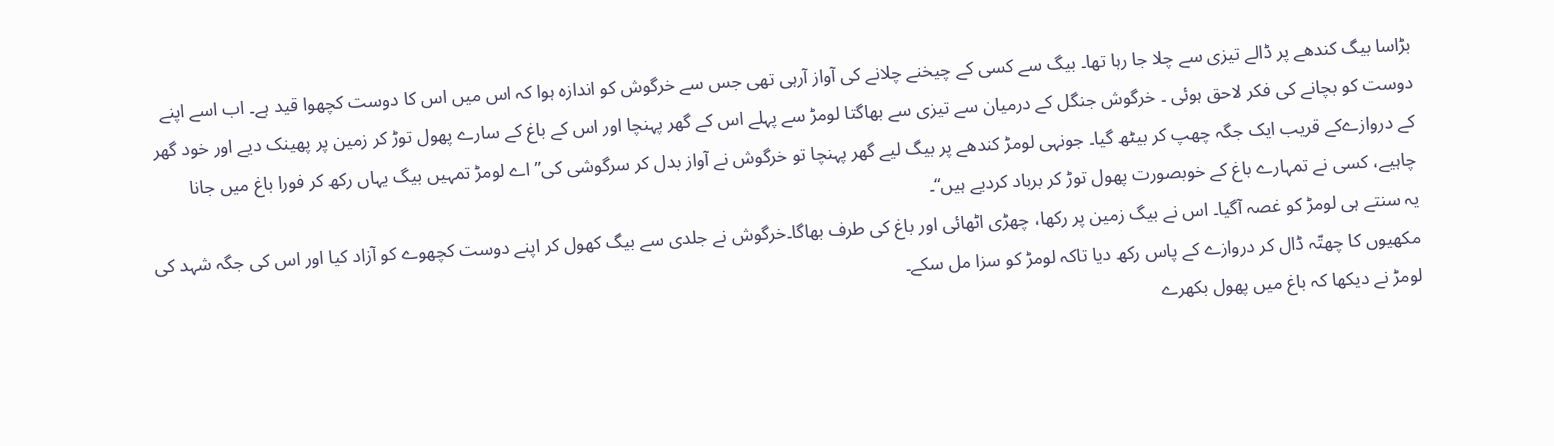بڑاسا بیگ کندھے پر ڈالے تیزی سے چلا جا رہا تھا۔ بیگ سے کسی کے چیخنے چلانے کی آواز آرہی تھی جس سے خرگوش کو اندازہ ہوا کہ اس میں اس کا دوست کچھوا قید ہے۔ اب اسے اپنے دوست کو بچانے کی فکر لاحق ہوئی ۔ خرگوش جنگل کے درمیان سے تیزی سے بھاگتا لومڑ سے پہلے اس کے گھر پہنچا اور اس کے باغ کے سارے پھول توڑ کر زمین پر پھینک دیے اور خود گھر کے دروازےکے قریب ایک جگہ چھپ کر بیٹھ گیا۔ جونہی لومڑ کندھے پر بیگ لیے گھر پہنچا تو خرگوش نے آواز بدل کر سرگوشی کی” اے لومڑ تمہیں بیگ یہاں رکھ کر فورا باغ میں جانا چاہیے، کسی نے تمہارے باغ کے خوبصورت پھول توڑ کر برباد کردیے ہیں“۔
یہ سنتے ہی لومڑ کو غصہ آگیا۔ اس نے بیگ زمین پر رکھا، چھڑی اٹھائی اور باغ کی طرف بھاگا۔خرگوش نے جلدی سے بیگ کھول کر اپنے دوست کچھوے کو آزاد کیا اور اس کی جگہ شہد کی مکھیوں کا چھتّہ ڈال کر دروازے کے پاس رکھ دیا تاکہ لومڑ کو سزا مل سکے۔
لومڑ نے دیکھا کہ باغ میں پھول بکھرے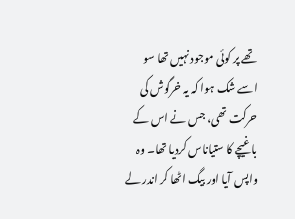تھے پر کوئی موجود نہیں تھا سو اسے شک ہوا کہ یہ خرگوش کی حرکت تھی، جس نے اس کے باغیچے کا ستیاناس کردیا تھا۔ وہ واپس آیا اور بیگ اٹھا کر اندر لے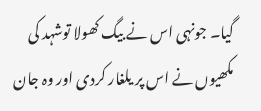گیا۔ جونہی اس نے بیگ کھولا توشہد کی مکھیوں نے اس پر یلغار کردی اور وہ جان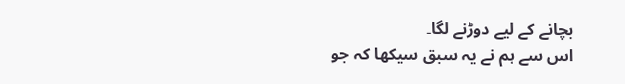بچانے کے لیے دوڑنے لگا۔
اس سے ہم نے یہ سبق سیکھا کہ جو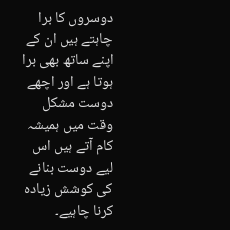دوسروں کا برا چاہتے ہیں ان کے اپنے ساتھ بھی برا ہوتا ہے اور اچھے دوست مشکل وقت میں ہمیشہ کام آتے ہیں اس لیے دوست بنانے کی کوشش زیادہ کرنا چاہیے۔